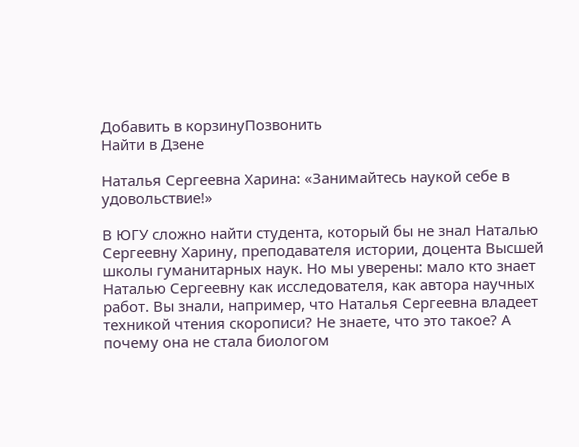Добавить в корзинуПозвонить
Найти в Дзене

Наталья Сергеевна Харина: «Занимайтесь наукой себе в удовольствие!»

В ЮГУ сложно найти студента, который бы не знал Наталью Сергеевну Харину, преподавателя истории, доцента Высшей школы гуманитарных наук. Но мы уверены: мало кто знает Наталью Сергеевну как исследователя, как автора научных работ. Вы знали, например, что Наталья Сергеевна владеет техникой чтения скорописи? Не знаете, что это такое? А почему она не стала биологом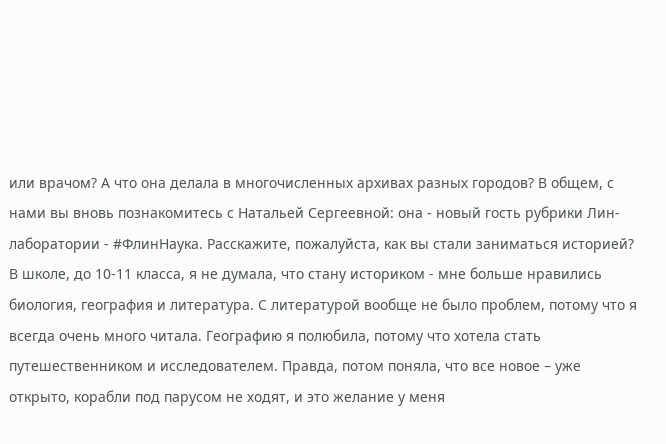или врачом? А что она делала в многочисленных архивах разных городов? В общем, с нами вы вновь познакомитесь с Натальей Сергеевной: она - новый гость рубрики Лин-лаборатории - #ФлинНаука. Расскажите, пожалуйста, как вы стали заниматься историей? В школе, до 10-11 класса, я не думала, что стану историком - мне больше нравились биология, география и литература. С литературой вообще не было проблем, потому что я всегда очень много читала. Географию я полюбила, потому что хотела стать путешественником и исследователем. Правда, потом поняла, что все новое – уже открыто, корабли под парусом не ходят, и это желание у меня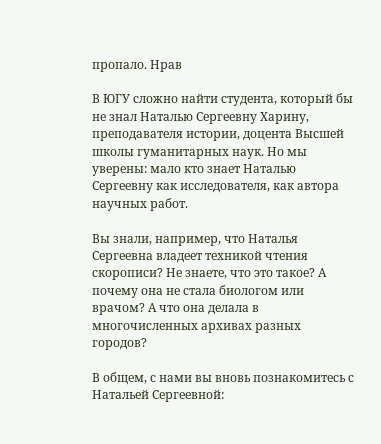пропало. Нрав

В ЮГУ сложно найти студента, который бы не знал Наталью Сергеевну Харину, преподавателя истории, доцента Высшей школы гуманитарных наук. Но мы уверены: мало кто знает Наталью Сергеевну как исследователя, как автора научных работ.

Вы знали, например, что Наталья Сергеевна владеет техникой чтения скорописи? Не знаете, что это такое? А почему она не стала биологом или врачом? А что она делала в многочисленных архивах разных городов?

В общем, с нами вы вновь познакомитесь с Натальей Сергеевной: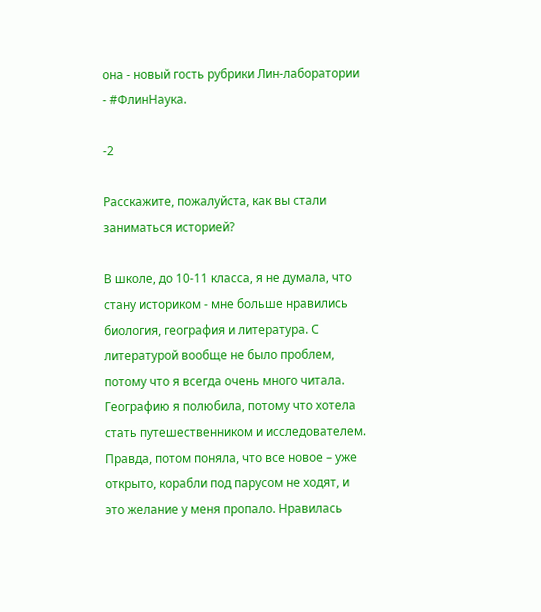она - новый гость рубрики Лин-лаборатории - #ФлинНаука.

-2

Расскажите, пожалуйста, как вы стали заниматься историей?

В школе, до 10-11 класса, я не думала, что стану историком - мне больше нравились биология, география и литература. С литературой вообще не было проблем, потому что я всегда очень много читала. Географию я полюбила, потому что хотела стать путешественником и исследователем. Правда, потом поняла, что все новое – уже открыто, корабли под парусом не ходят, и это желание у меня пропало. Нравилась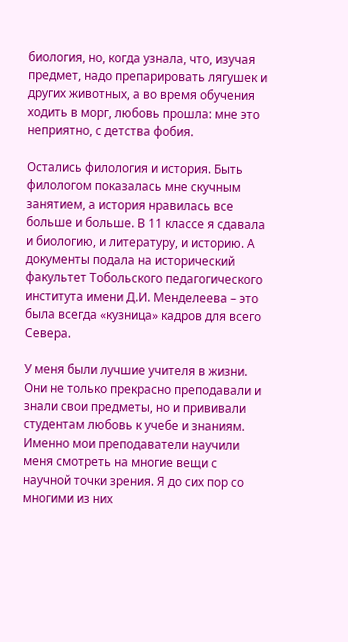биология, но, когда узнала, что, изучая предмет, надо препарировать лягушек и других животных, а во время обучения ходить в морг, любовь прошла: мне это неприятно, с детства фобия.

Остались филология и история. Быть филологом показалась мне скучным занятием, а история нравилась все больше и больше. В 11 классе я сдавала и биологию, и литературу, и историю. А документы подала на исторический факультет Тобольского педагогического института имени Д.И. Менделеева – это была всегда «кузница» кадров для всего Севера.

У меня были лучшие учителя в жизни. Они не только прекрасно преподавали и знали свои предметы, но и прививали студентам любовь к учебе и знаниям. Именно мои преподаватели научили меня смотреть на многие вещи с научной точки зрения. Я до сих пор со многими из них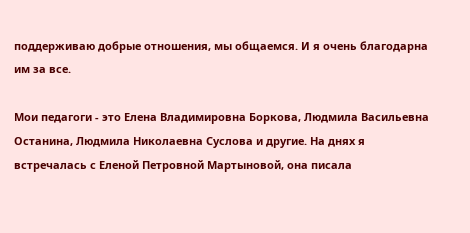поддерживаю добрые отношения, мы общаемся. И я очень благодарна им за все.

Мои педагоги - это Елена Владимировна Боркова, Людмила Васильевна Останина, Людмила Николаевна Суслова и другие. На днях я встречалась с Еленой Петровной Мартыновой, она писала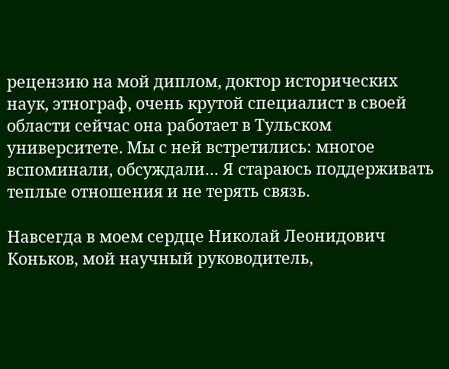рецензию на мой диплом, доктор исторических наук, этнограф, очень крутой специалист в своей области сейчас она работает в Тульском университете. Мы с ней встретились: многое вспоминали, обсуждали… Я стараюсь поддерживать теплые отношения и не терять связь.

Навсегда в моем сердце Николай Леонидович Коньков, мой научный руководитель,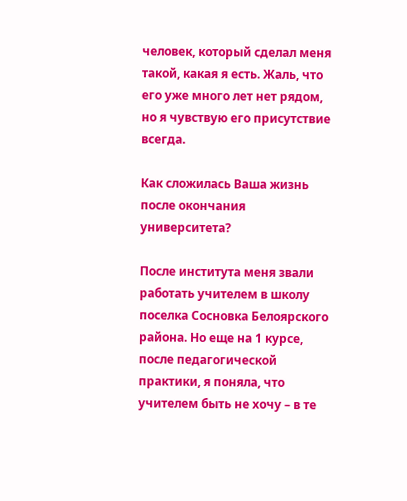человек, который сделал меня такой, какая я есть. Жаль, что его уже много лет нет рядом, но я чувствую его присутствие всегда.

Как сложилась Ваша жизнь после окончания университета?

После института меня звали работать учителем в школу поселка Сосновка Белоярского района. Но еще на 1 курсе, после педагогической практики, я поняла, что учителем быть не хочу – в те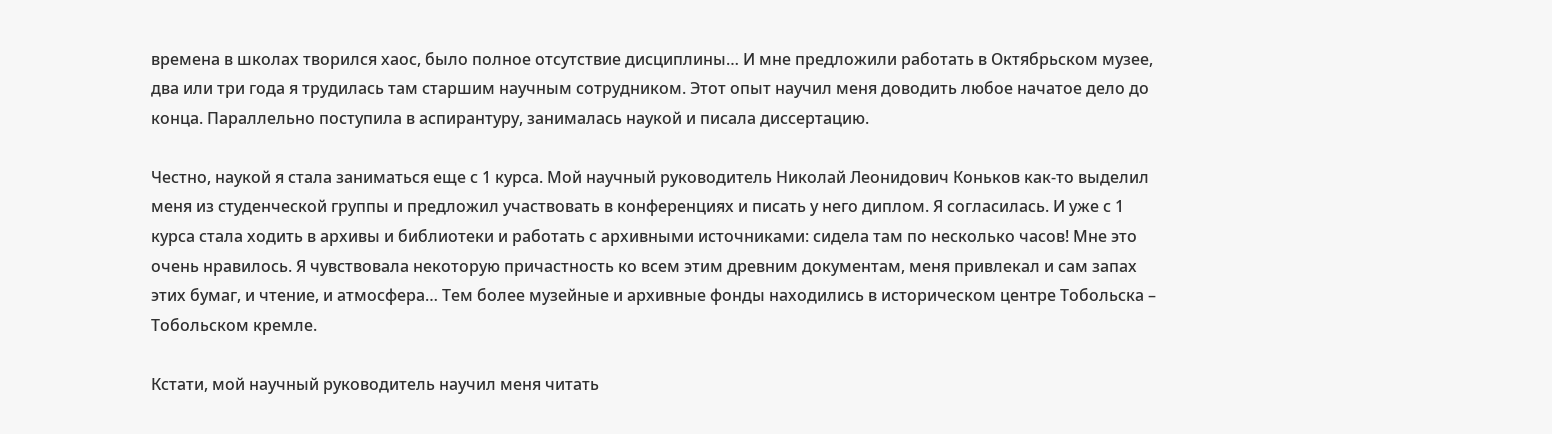времена в школах творился хаос, было полное отсутствие дисциплины… И мне предложили работать в Октябрьском музее, два или три года я трудилась там старшим научным сотрудником. Этот опыт научил меня доводить любое начатое дело до конца. Параллельно поступила в аспирантуру, занималась наукой и писала диссертацию.

Честно, наукой я стала заниматься еще с 1 курса. Мой научный руководитель Николай Леонидович Коньков как-то выделил меня из студенческой группы и предложил участвовать в конференциях и писать у него диплом. Я согласилась. И уже с 1 курса стала ходить в архивы и библиотеки и работать с архивными источниками: сидела там по несколько часов! Мне это очень нравилось. Я чувствовала некоторую причастность ко всем этим древним документам, меня привлекал и сам запах этих бумаг, и чтение, и атмосфера… Тем более музейные и архивные фонды находились в историческом центре Тобольска – Тобольском кремле.

Кстати, мой научный руководитель научил меня читать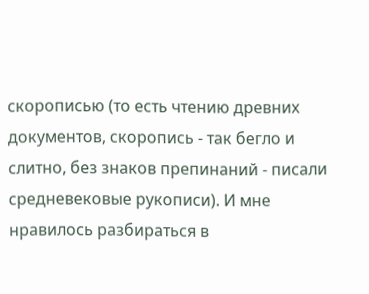скорописью (то есть чтению древних документов, скоропись - так бегло и слитно, без знаков препинаний - писали средневековые рукописи). И мне нравилось разбираться в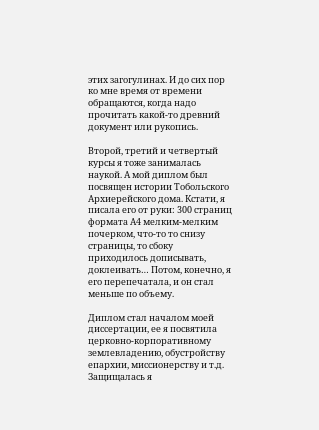этих загогулинах. И до сих пор ко мне время от времени обращаются, когда надо прочитать какой-то древний документ или рукопись.

Второй, третий и четвертый курсы я тоже занималась наукой. А мой диплом был посвящен истории Тобольского Архиерейского дома. Кстати, я писала его от руки: 300 страниц формата А4 мелким-мелким почерком, что-то то снизу страницы, то сбоку приходилось дописывать, доклеивать… Потом, конечно, я его перепечатала, и он стал меньше по объему.

Диплом стал началом моей диссертации, ее я посвятила церковно-корпоративному землевладению, обустройству епархии, миссионерству и т.д. Защищалась я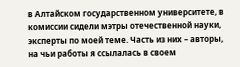в Алтайском государственном университете, в комиссии сидели мэтры отечественной науки, эксперты по моей теме. Часть из них – авторы, на чьи работы я ссылалась в своем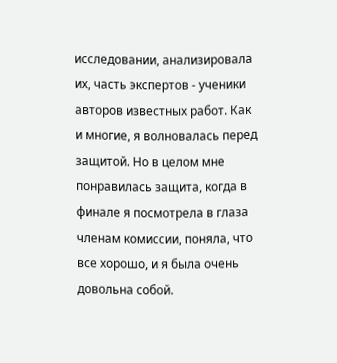исследовании, анализировала их, часть экспертов - ученики авторов известных работ. Как и многие, я волновалась перед защитой. Но в целом мне понравилась защита, когда в финале я посмотрела в глаза членам комиссии, поняла, что все хорошо, и я была очень довольна собой.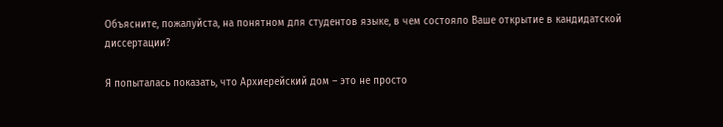Объясните, пожалуйста, на понятном для студентов языке, в чем состояло Ваше открытие в кандидатской диссертации?

Я попыталась показать, что Архиерейский дом – это не просто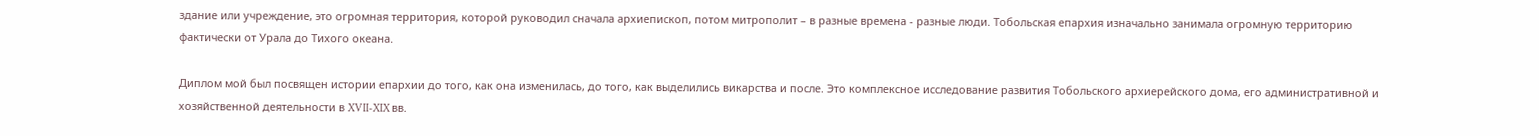здание или учреждение, это огромная территория, которой руководил сначала архиепископ, потом митрополит – в разные времена - разные люди. Тобольская епархия изначально занимала огромную территорию фактически от Урала до Тихого океана.

Диплом мой был посвящен истории епархии до того, как она изменилась, до того, как выделились викарства и после. Это комплексное исследование развития Тобольского архиерейского дома, его административной и хозяйственной деятельности в XVII-XIX вв.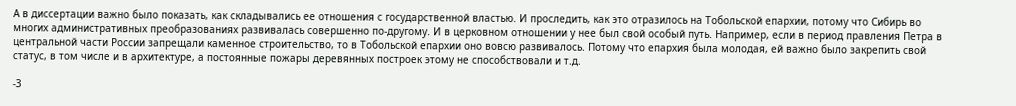А в диссертации важно было показать, как складывались ее отношения с государственной властью. И проследить, как это отразилось на Тобольской епархии, потому что Сибирь во многих административных преобразованиях развивалась совершенно по-другому. И в церковном отношении у нее был свой особый путь. Например, если в период правления Петра в центральной части России запрещали каменное строительство, то в Тобольской епархии оно вовсю развивалось. Потому что епархия была молодая, ей важно было закрепить свой статус, в том числе и в архитектуре, а постоянные пожары деревянных построек этому не способствовали и т.д.

-3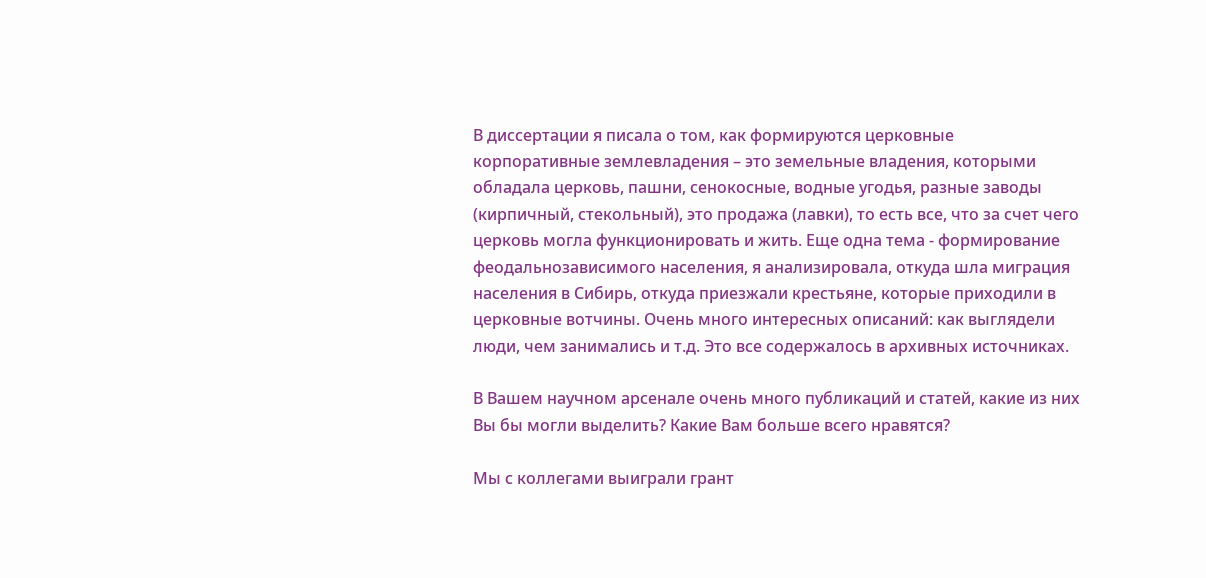В диссертации я писала о том, как формируются церковные корпоративные землевладения – это земельные владения, которыми обладала церковь, пашни, сенокосные, водные угодья, разные заводы (кирпичный, стекольный), это продажа (лавки), то есть все, что за счет чего церковь могла функционировать и жить. Еще одна тема - формирование феодальнозависимого населения, я анализировала, откуда шла миграция населения в Сибирь, откуда приезжали крестьяне, которые приходили в церковные вотчины. Очень много интересных описаний: как выглядели люди, чем занимались и т.д. Это все содержалось в архивных источниках.

В Вашем научном арсенале очень много публикаций и статей, какие из них Вы бы могли выделить? Какие Вам больше всего нравятся?

Мы с коллегами выиграли грант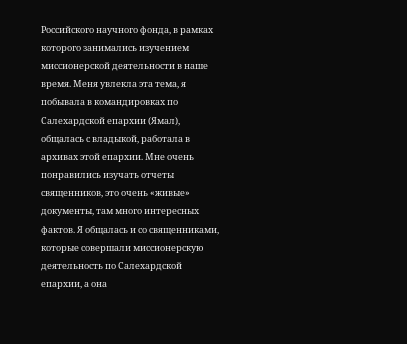Российского научного фонда, в рамках которого занимались изучением миссионерской деятельности в наше время. Меня увлекла эта тема, я побывала в командировках по Салехардской епархии (Ямал), общалась с владыкой, работала в архивах этой епархии. Мне очень понравились изучать отчеты священников, это очень «живые» документы, там много интересных фактов. Я общалась и со священниками, которые совершали миссионерскую деятельность по Салехардской епархии, а она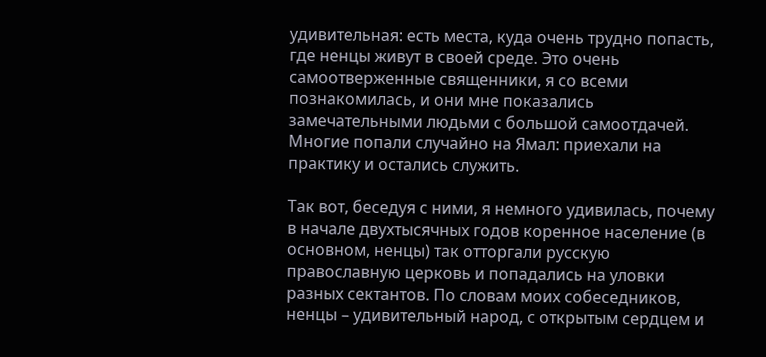удивительная: есть места, куда очень трудно попасть, где ненцы живут в своей среде. Это очень самоотверженные священники, я со всеми познакомилась, и они мне показались замечательными людьми с большой самоотдачей. Многие попали случайно на Ямал: приехали на практику и остались служить.

Так вот, беседуя с ними, я немного удивилась, почему в начале двухтысячных годов коренное население (в основном, ненцы) так отторгали русскую православную церковь и попадались на уловки разных сектантов. По словам моих собеседников, ненцы – удивительный народ, с открытым сердцем и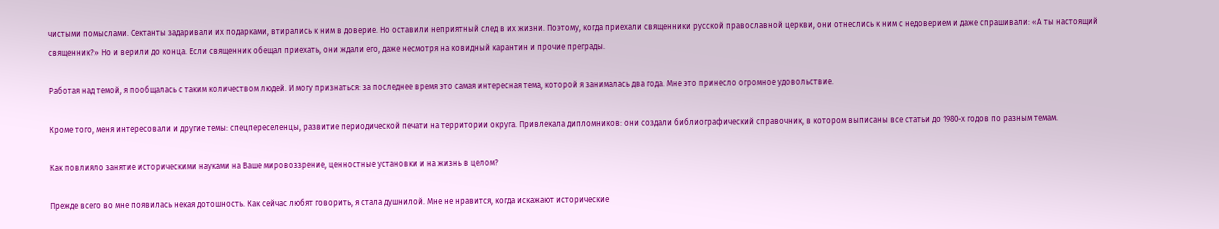чистыми помыслами. Сектанты задаривали их подарками, втирались к ним в доверие. Но оставили неприятный след в их жизни. Поэтому, когда приехали священники русской православной церкви, они отнеслись к ним с недоверием и даже спрашивали: «А ты настоящий священник?» Но и верили до конца. Если священник обещал приехать, они ждали его, даже несмотря на ковидный карантин и прочие преграды.

Работая над темой, я пообщалась с таким количеством людей. И могу признаться: за последнее время это самая интересная тема, которой я занималась два года. Мне это принесло огромное удовольствие.

Кроме того, меня интересовали и другие темы: спецпереселенцы, развитие периодической печати на территории округа. Привлекала дипломников: они создали библиографический справочник, в котором выписаны все статьи до 1980-х годов по разным темам.

Как повлияло занятие историческими науками на Ваше мировоззрение, ценностные установки и на жизнь в целом?

Прежде всего во мне появилась некая дотошность. Как сейчас любят говорить, я стала душнилой. Мне не нравится, когда искажают исторические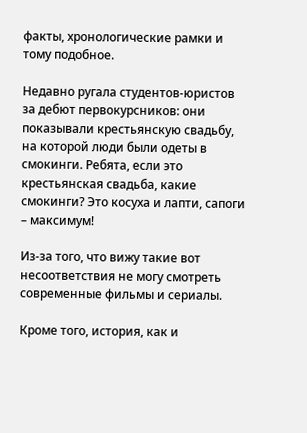факты, хронологические рамки и тому подобное.

Недавно ругала студентов-юристов за дебют первокурсников: они показывали крестьянскую свадьбу, на которой люди были одеты в смокинги. Ребята, если это крестьянская свадьба, какие смокинги? Это косуха и лапти, сапоги – максимум!

Из-за того, что вижу такие вот несоответствия не могу смотреть современные фильмы и сериалы.

Кроме того, история, как и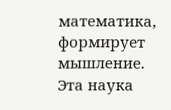математика, формирует мышление. Эта наука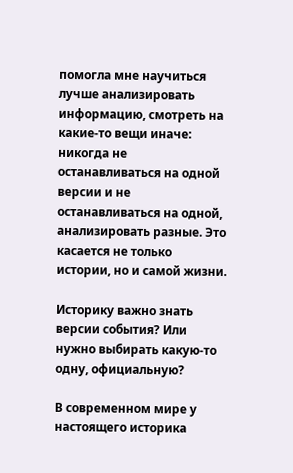помогла мне научиться лучше анализировать информацию, смотреть на какие-то вещи иначе: никогда не останавливаться на одной версии и не останавливаться на одной, анализировать разные. Это касается не только истории, но и самой жизни.

Историку важно знать версии события? Или нужно выбирать какую-то одну, официальную?

В современном мире у настоящего историка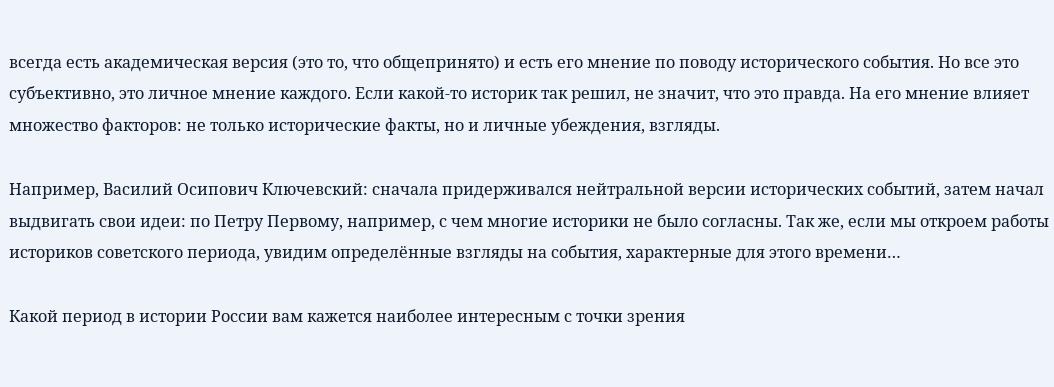всегда есть академическая версия (это то, что общепринято) и есть его мнение по поводу исторического события. Но все это субъективно, это личное мнение каждого. Если какой-то историк так решил, не значит, что это правда. На его мнение влияет множество факторов: не только исторические факты, но и личные убеждения, взгляды.

Например, Василий Осипович Ключевский: сначала придерживался нейтральной версии исторических событий, затем начал выдвигать свои идеи: по Петру Первому, например, с чем многие историки не было согласны. Так же, если мы откроем работы историков советского периода, увидим определённые взгляды на события, характерные для этого времени…

Какой период в истории России вам кажется наиболее интересным с точки зрения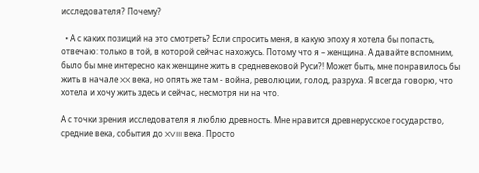исследователя? Почему?

  • А с каких позиций на это смотреть? Если спросить меня, в какую эпоху я хотела бы попасть, отвечаю: только в той, в которой сейчас нахожусь. Потому что я – женщина. А давайте вспомним, было бы мне интересно как женщине жить в средневековой Руси?! Может быть, мне понравилось бы жить в начале XX века, но опять же там - война, революции, голод, разруха. Я всегда говорю, что хотела и хочу жить здесь и сейчас, несмотря ни на что.

А с точки зрения исследователя я люблю древность. Мне нравится древнерусское государство, средние века, события до XVIII века. Просто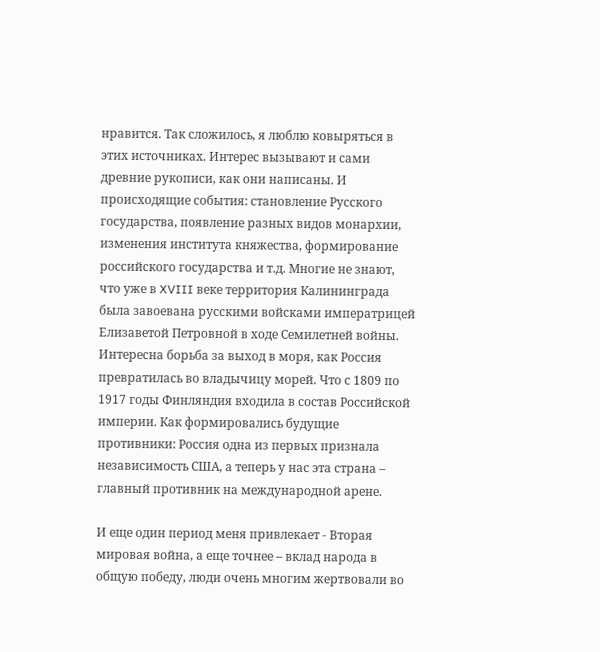нравится. Так сложилось, я люблю ковыряться в этих источниках. Интерес вызывают и сами древние рукописи, как они написаны. И происходящие события: становление Русского государства, появление разных видов монархии, изменения института княжества, формирование российского государства и т.д. Многие не знают, что уже в XVIII веке территория Калининграда была завоевана русскими войсками императрицей Елизаветой Петровной в ходе Семилетней войны. Интересна борьба за выход в моря, как Россия превратилась во владычицу морей. Что с 1809 по 1917 годы Финляндия входила в состав Российской империи. Как формировались будущие противники: Россия одна из первых признала независимость США, а теперь у нас эта страна – главный противник на международной арене.

И еще один период меня привлекает - Вторая мировая война, а еще точнее – вклад народа в общую победу, люди очень многим жертвовали во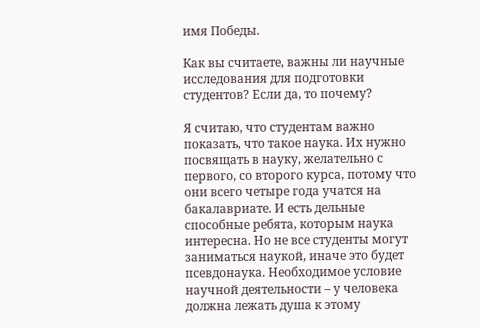имя Победы.

Как вы считаете, важны ли научные исследования для подготовки студентов? Если да, то почему?

Я считаю, что студентам важно показать, что такое наука. Их нужно посвящать в науку, желательно с первого, со второго курса, потому что они всего четыре года учатся на бакалавриате. И есть дельные способные ребята, которым наука интересна. Но не все студенты могут заниматься наукой, иначе это будет псевдонаука. Необходимое условие научной деятельности – у человека должна лежать душа к этому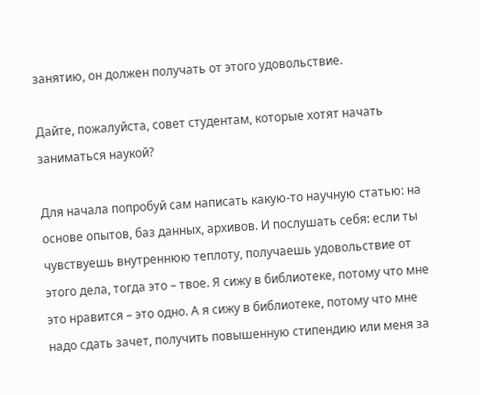занятию, он должен получать от этого удовольствие.

Дайте, пожалуйста, совет студентам, которые хотят начать заниматься наукой?

Для начала попробуй сам написать какую-то научную статью: на основе опытов, баз данных, архивов. И послушать себя: если ты чувствуешь внутреннюю теплоту, получаешь удовольствие от этого дела, тогда это – твое. Я сижу в библиотеке, потому что мне это нравится – это одно. А я сижу в библиотеке, потому что мне надо сдать зачет, получить повышенную стипендию или меня за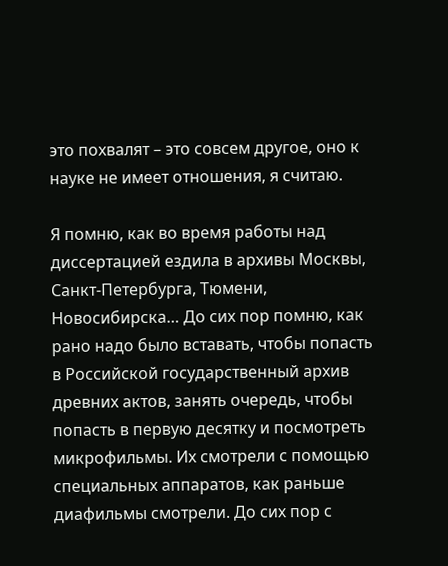это похвалят – это совсем другое, оно к науке не имеет отношения, я считаю.

Я помню, как во время работы над диссертацией ездила в архивы Москвы, Санкт-Петербурга, Тюмени, Новосибирска… До сих пор помню, как рано надо было вставать, чтобы попасть в Российской государственный архив древних актов, занять очередь, чтобы попасть в первую десятку и посмотреть микрофильмы. Их смотрели с помощью специальных аппаратов, как раньше диафильмы смотрели. До сих пор с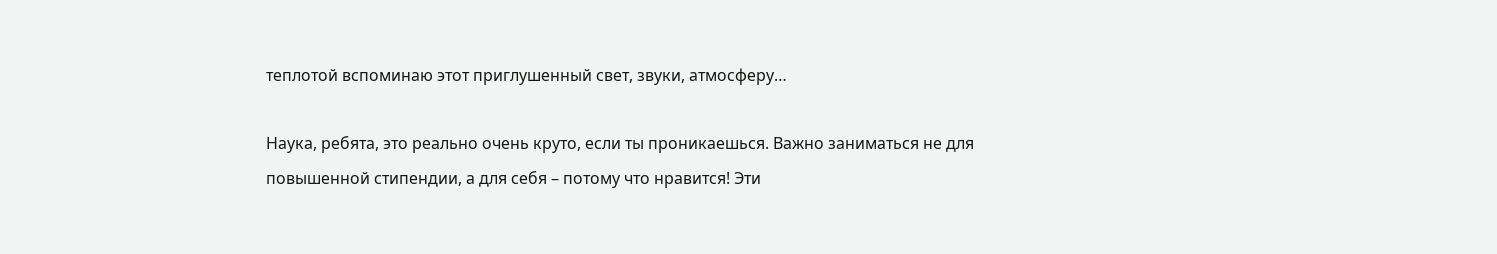теплотой вспоминаю этот приглушенный свет, звуки, атмосферу…

Наука, ребята, это реально очень круто, если ты проникаешься. Важно заниматься не для повышенной стипендии, а для себя – потому что нравится! Эти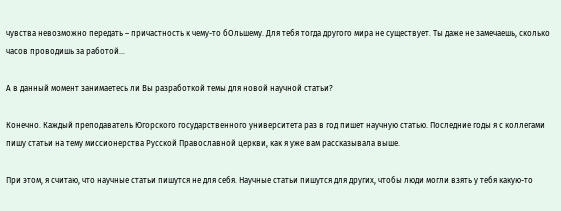чувства невозможно передать – причастность к чему-то бОльшему. Для тебя тогда другого мира не существует. Ты даже не замечаешь, сколько часов проводишь за работой…

А в данный момент занимаетесь ли Вы разработкой темы для новой научной статьи?

Конечно. Каждый преподаватель Югорского государственного университета раз в год пишет научную статью. Последние годы я с коллегами пишу статьи на тему миссионерства Русской Православной церкви, как я уже вам рассказывала выше.

При этом, я считаю, что научные статьи пишутся не для себя. Научные статьи пишутся для других, чтобы люди могли взять у тебя какую-то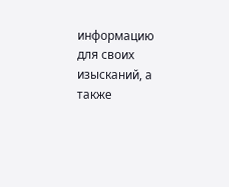информацию для своих изысканий, а также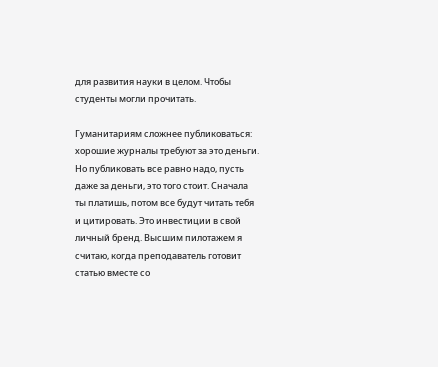для развития науки в целом. Чтобы студенты могли прочитать.

Гуманитариям сложнее публиковаться: хорошие журналы требуют за это деньги. Но публиковать все равно надо, пусть даже за деньги, это того стоит. Сначала ты платишь, потом все будут читать тебя и цитировать. Это инвестиции в свой личный бренд. Высшим пилотажем я считаю, когда преподаватель готовит статью вместе со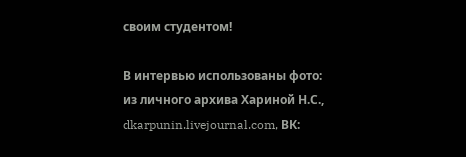своим студентом!

В интервью использованы фото: из личного архива Хариной Н.С., dkarpunin.livejournal.com, ВК: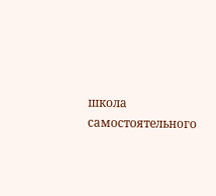школа самостоятельного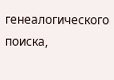генеалогического поиска,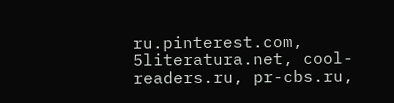ru.pinterest.com, 5literatura.net, cool-readers.ru, pr-cbs.ru,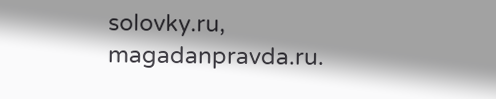solovky.ru, magadanpravda.ru.